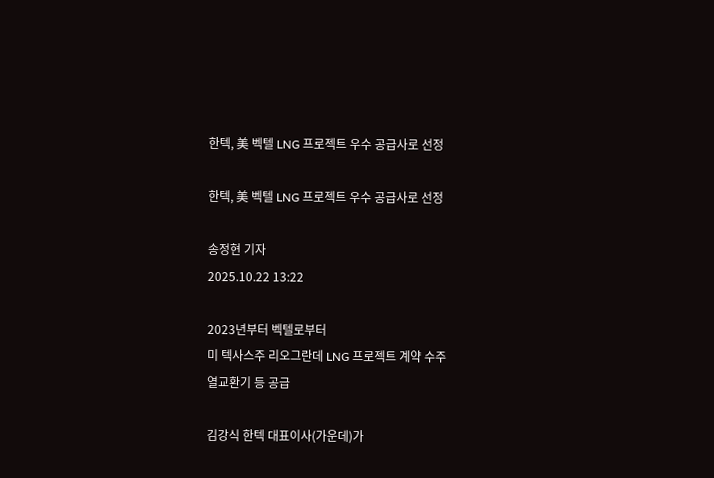한텍, 美 벡텔 LNG 프로젝트 우수 공급사로 선정

한텍, 美 벡텔 LNG 프로젝트 우수 공급사로 선정

송정현 기자
2025.10.22 13:22

2023년부터 벡텔로부터
미 텍사스주 리오그란데 LNG 프로젝트 계약 수주
열교환기 등 공급

김강식 한텍 대표이사(가운데)가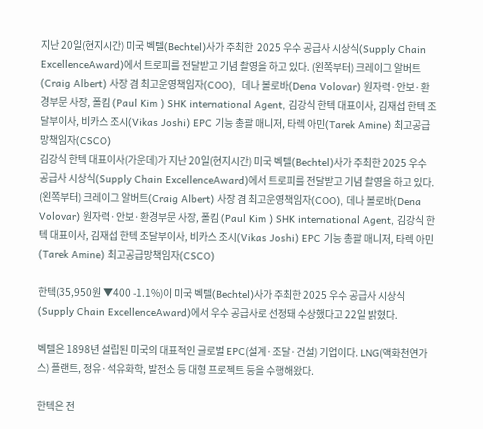지난 20일(현지시간) 미국 벡텔(Bechtel)사가 주최한  2025 우수 공급사 시상식(Supply Chain ExcellenceAward)에서 트로피를 전달받고 기념 촬영을 하고 있다. (왼쪽부터) 크레이그 알버트(Craig Albert) 사장 겸 최고운영책임자(COO),  데나 볼로바(Dena Volovar) 원자력·안보·환경부문 사장, 폴킴 (Paul Kim ) SHK international Agent, 김강식 한텍 대표이사, 김재섭 한텍 조달부이사, 비카스 조시(Vikas Joshi) EPC 기능 총괄 매니저, 타렉 아민(Tarek Amine) 최고공급망책임자(CSCO)
김강식 한텍 대표이사(가운데)가 지난 20일(현지시간) 미국 벡텔(Bechtel)사가 주최한 2025 우수 공급사 시상식(Supply Chain ExcellenceAward)에서 트로피를 전달받고 기념 촬영을 하고 있다. (왼쪽부터) 크레이그 알버트(Craig Albert) 사장 겸 최고운영책임자(COO), 데나 볼로바(Dena Volovar) 원자력·안보·환경부문 사장, 폴킴 (Paul Kim ) SHK international Agent, 김강식 한텍 대표이사, 김재섭 한텍 조달부이사, 비카스 조시(Vikas Joshi) EPC 기능 총괄 매니저, 타렉 아민(Tarek Amine) 최고공급망책임자(CSCO)

한텍(35,950원 ▼400 -1.1%)이 미국 벡텔(Bechtel)사가 주최한 2025 우수 공급사 시상식(Supply Chain ExcellenceAward)에서 우수 공급사로 선정돼 수상했다고 22일 밝혔다.

벡텔은 1898년 설립된 미국의 대표적인 글로벌 EPC(설계·조달·건설) 기업이다. LNG(액화천연가스) 플랜트, 정유·석유화학, 발전소 등 대형 프로젝트 등을 수행해왔다.

한텍은 전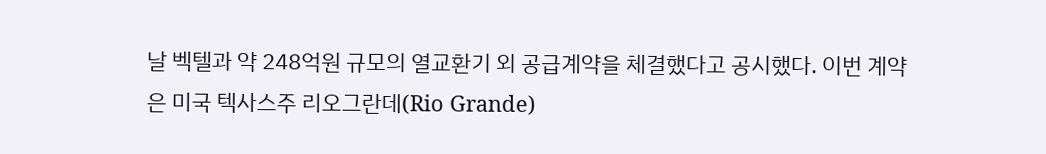날 벡텔과 약 248억원 규모의 열교환기 외 공급계약을 체결했다고 공시했다. 이번 계약은 미국 텍사스주 리오그란데(Rio Grande)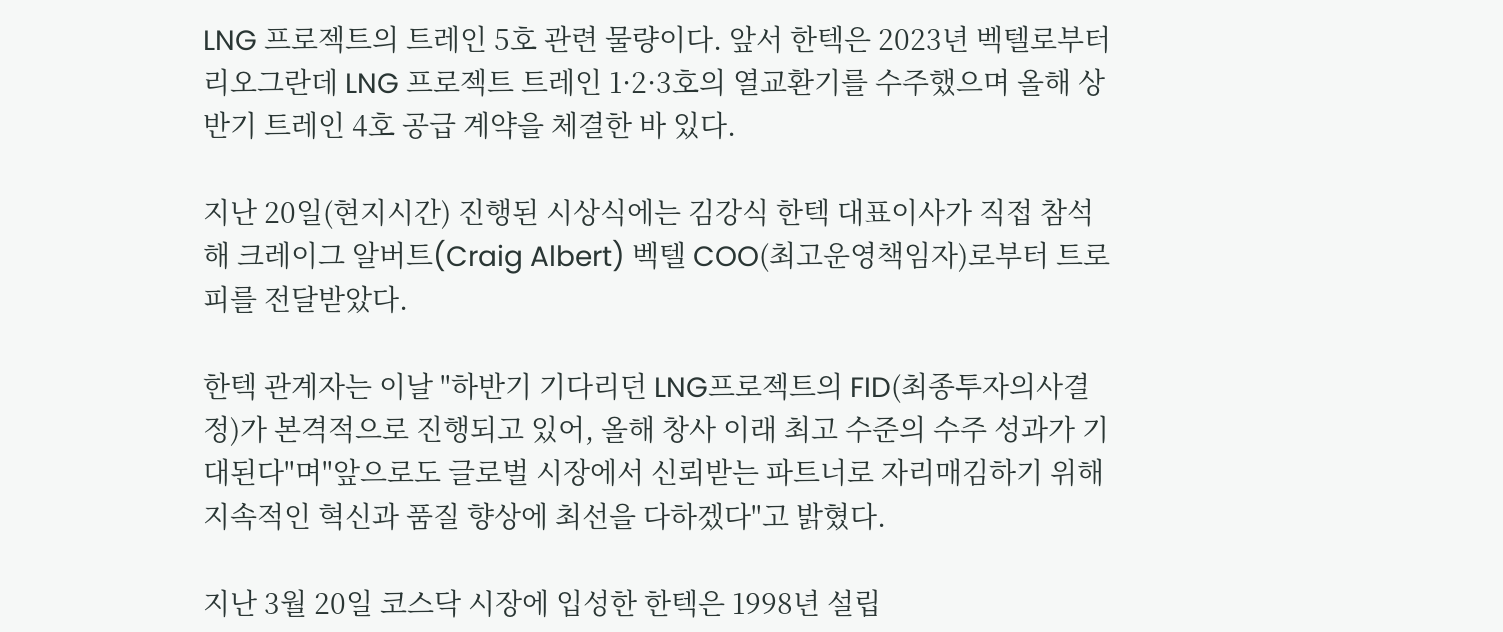LNG 프로젝트의 트레인 5호 관련 물량이다. 앞서 한텍은 2023년 벡텔로부터 리오그란데 LNG 프로젝트 트레인 1·2·3호의 열교환기를 수주했으며 올해 상반기 트레인 4호 공급 계약을 체결한 바 있다.

지난 20일(현지시간) 진행된 시상식에는 김강식 한텍 대표이사가 직접 참석해 크레이그 알버트(Craig Albert) 벡텔 COO(최고운영책임자)로부터 트로피를 전달받았다.

한텍 관계자는 이날 "하반기 기다리던 LNG프로젝트의 FID(최종투자의사결정)가 본격적으로 진행되고 있어, 올해 창사 이래 최고 수준의 수주 성과가 기대된다"며"앞으로도 글로벌 시장에서 신뢰받는 파트너로 자리매김하기 위해 지속적인 혁신과 품질 향상에 최선을 다하겠다"고 밝혔다.

지난 3월 20일 코스닥 시장에 입성한 한텍은 1998년 설립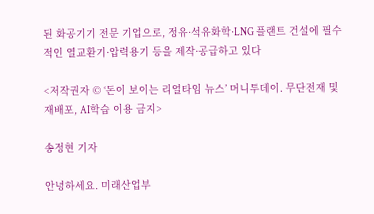된 화공기기 전문 기업으로, 정유·석유화학·LNG 플랜트 건설에 필수적인 열교환기·압력용기 등을 제작·공급하고 있다

<저작권자 © ‘돈이 보이는 리얼타임 뉴스’ 머니투데이. 무단전재 및 재배포, AI학습 이용 금지>

송정현 기자

안녕하세요. 미래산업부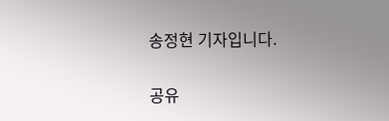송정현 기자입니다.

공유